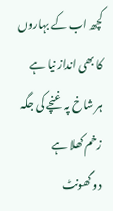کچھ اب کے بہاروں کا بھی انداز نیا ہے
ہر شاخ پہ غنچے کی جگہ زخم کھلا ہے
دو گھونٹ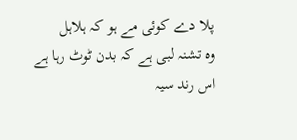پلا دے کوئی مے ہو کہ ہلاہل
وہ تشنہ لبی ہے کہ بدن ٹوٹ رہا ہے
اس رند سیہ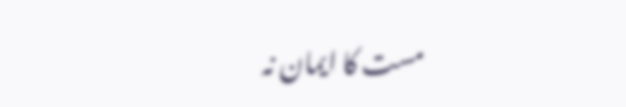مست کا ایمان نہ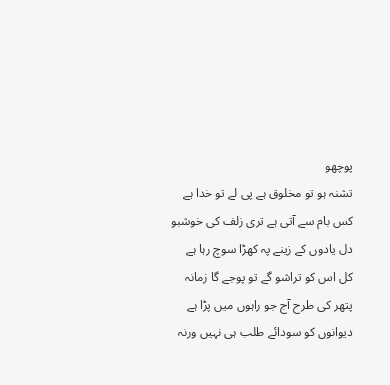پوچھو
تشنہ ہو تو مخلوق ہے پی لے تو خدا ہے
کس بام سے آتی ہے تری زلف کی خوشبو
دل یادوں کے زینے پہ کھڑا سوچ رہا ہے
کل اس کو تراشو گے تو پوجے گا زمانہ
پتھر کی طرح آج جو راہوں میں پڑا ہے
دیوانوں کو سودائے طلب ہی نہیں ورنہ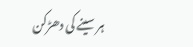ہر سینے کی دھڑکن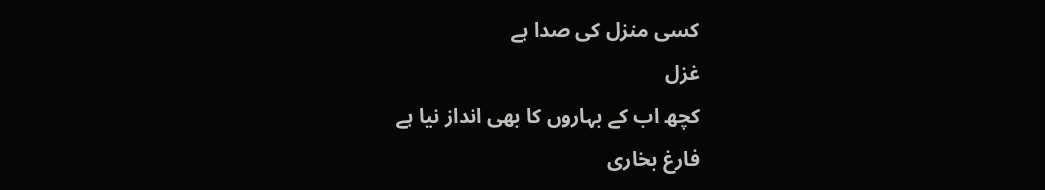کسی منزل کی صدا ہے
غزل
کچھ اب کے بہاروں کا بھی انداز نیا ہے
فارغ بخاری